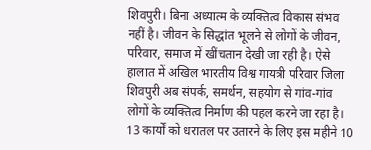शिवपुरी। बिना अध्यात्म के व्यक्तित्व विकास संभव नहीं है। जीवन के सिद्धांत भूलने से लोगों के जीवन, परिवार, समाज में खींचतान देखी जा रही है। ऐसे हालात में अखिल भारतीय विश्व गायत्री परिवार जिला शिवपुरी अब संपर्क, समर्थन, सहयोग से गांव-गांव लोगों के व्यक्तित्व निर्माण की पहल करने जा रहा है। 13 कार्यों को धरातल पर उतारने के लिए इस महीने 10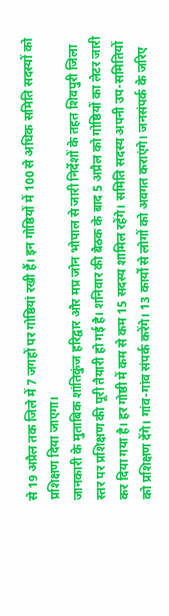से 19 अप्रैल तक जिले में 7 जगहों पर गोष्ठियां रखी हैं। इन गोष्ठियों में 100 से अधिक समिति सदस्यों को प्रशिक्षण दिया जाएगा।
जानकारी के मुताबिक शांतिकुंज हरिद्वार और मप्र जोन भोपाल से जारी निर्देशों के तहत शिवपुरी जिला स्तर पर प्रशिक्षण की पूरी तैयारी हो गई है। शनिवार की बैठक के बाद 5 अप्रैल को गोष्ठियों का लेटर जारी कर दिया गया है। हर गोष्ठी में कम से कम 15 सदस्य शामिल रहेंगे। समिति सदस्य अपनी उप-समितियों को प्रशिक्षण देंगे। गांव-गांव संपर्क करेंगे। 13 कार्यों से लोगों को अवगत कराएंगे। जनसंपर्क के जरिए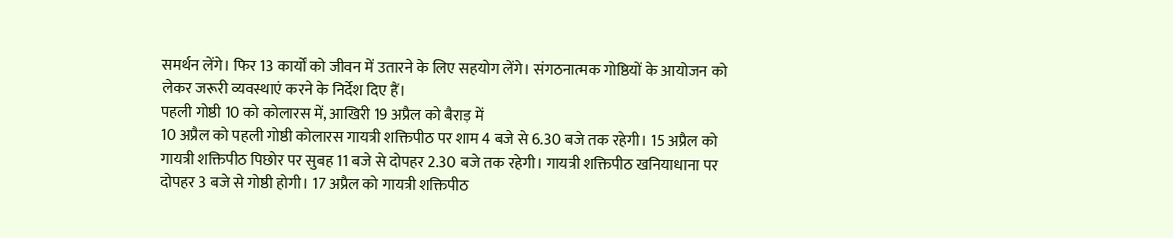समर्थन लेंगे। फिर 13 कार्यों को जीवन में उतारने के लिए सहयोग लेंगे। संगठनात्मक गोष्ठियों के आयोजन को लेकर जरूरी व्यवस्थाएं करने के निर्देश दिए हैं।
पहली गोष्ठी 10 को कोलारस में, आखिरी 19 अप्रैल को बैराड़ में
10 अप्रैल को पहली गोष्ठी कोलारस गायत्री शक्तिपीठ पर शाम 4 बजे से 6.30 बजे तक रहेगी। 15 अप्रैल को गायत्री शक्तिपीठ पिछोर पर सुबह 11 बजे से दोपहर 2.30 बजे तक रहेगी। गायत्री शक्तिपीठ खनियाधाना पर दोपहर 3 बजे से गोष्ठी होगी। 17 अप्रैल को गायत्री शक्तिपीठ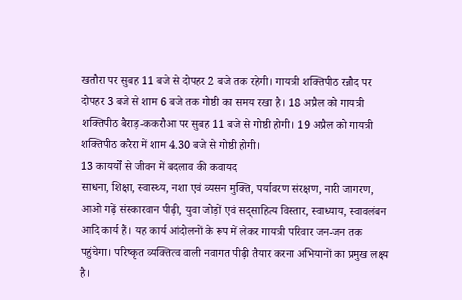खतौरा पर सुबह 11 बजे से दोपहर 2 बजे तक रहेगी। गायत्री शक्तिपीठ रन्नौद पर दोपहर 3 बजे से शाम 6 बजे तक गोष्ठी का समय रखा है। 18 अप्रैल को गायत्री शक्तिपीठ बैराड़-ककरौआ पर सुबह 11 बजे से गोष्ठी होगी। 19 अप्रैल को गायत्री शक्तिपीठ करैरा में शाम 4.30 बजे से गोष्ठी होगी।
13 कायर्यों से जीवन में बदलाव की कवायद
साधना, शिक्षा, स्वास्थ्य, नशा एवं व्यसन मुक्ति, पर्यावरण संरक्षण, नारी जागरण, आओ गढ़ें संस्कारवान पीढ़ी, युवा जोड़ों एवं सद्साहित्य विस्तार, स्वाध्याय, स्वावलंबन आदि कार्य हैं। यह कार्य आंदोलनों के रूप में लेकर गायत्री परिवार जन-जन तक पहुंचेगा। परिष्कृत व्यक्तित्व वाली नवागत पीढ़ी तैयार करना अभियानों का प्रमुख लक्ष्य है।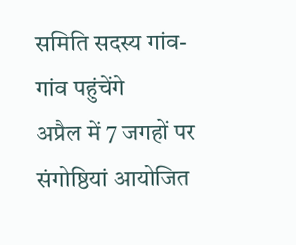समिति सदस्य गांव-गांव पहुंचेंगे
अप्रैल में 7 जगहों पर संगोष्ठियां आयोजित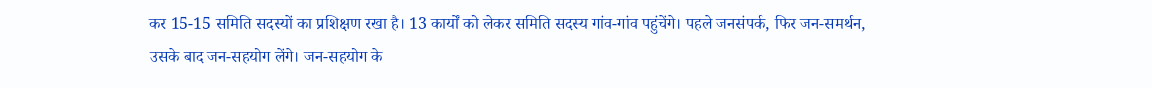कर 15-15 समिति सदस्यों का प्रशिक्षण रखा है। 13 कार्यों को लेकर समिति सदस्य गांव-गांव पहुंचेंगे। पहले जनसंपर्क, फिर जन-समर्थन, उसके बाद जन-सहयोग लेंगे। जन-सहयोग के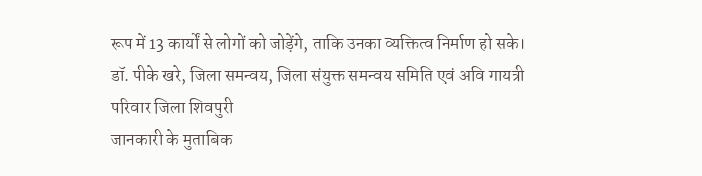रूप में 13 कार्यों से लोगों को जोड़ेंगे, ताकि उनका व्यक्तित्व निर्माण हो सके।
डॉ. पीके खरे, जिला समन्वय, जिला संयुक्त समन्वय समिति एवं अवि गायत्री परिवार जिला शिवपुरी
जानकारी के मुताबिक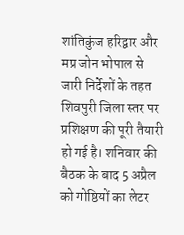शांतिकुंज हरिद्वार और मप्र जोन भोपाल से जारी निर्देशों के तहत शिवपुरी जिला स्तर पर प्रशिक्षण की पूरी तैयारी हो गई है। शनिवार की बैठक के बाद 5 अप्रैल को गोष्ठियों का लेटर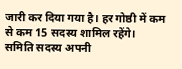जारी कर दिया गया है। हर गोष्ठी में कम से कम 15 सदस्य शामिल रहेंगे। समिति सदस्य अपनी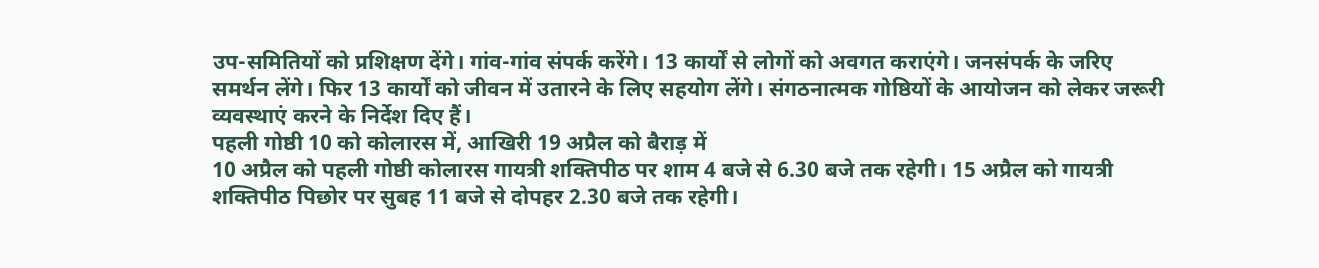उप-समितियों को प्रशिक्षण देंगे। गांव-गांव संपर्क करेंगे। 13 कार्यों से लोगों को अवगत कराएंगे। जनसंपर्क के जरिए समर्थन लेंगे। फिर 13 कार्यों को जीवन में उतारने के लिए सहयोग लेंगे। संगठनात्मक गोष्ठियों के आयोजन को लेकर जरूरी व्यवस्थाएं करने के निर्देश दिए हैं।
पहली गोष्ठी 10 को कोलारस में, आखिरी 19 अप्रैल को बैराड़ में
10 अप्रैल को पहली गोष्ठी कोलारस गायत्री शक्तिपीठ पर शाम 4 बजे से 6.30 बजे तक रहेगी। 15 अप्रैल को गायत्री शक्तिपीठ पिछोर पर सुबह 11 बजे से दोपहर 2.30 बजे तक रहेगी।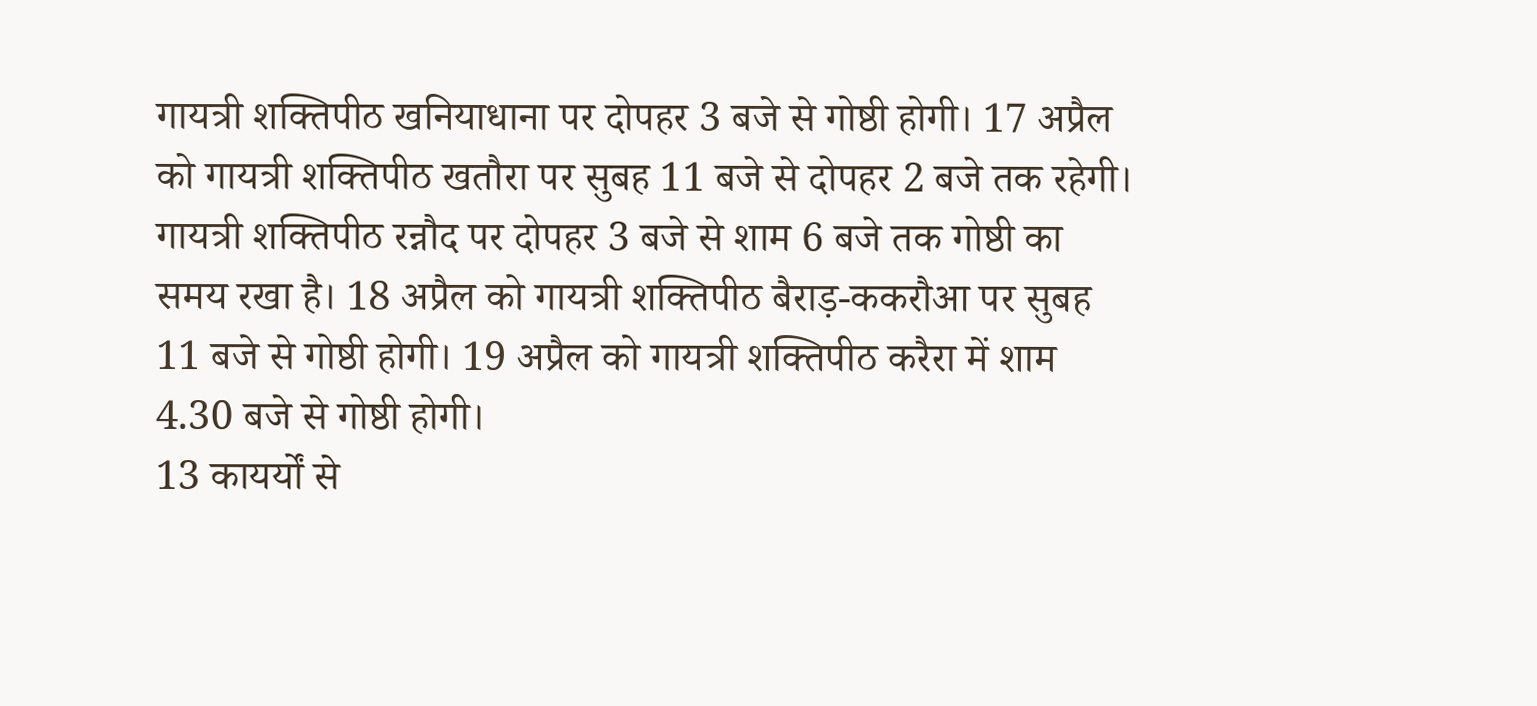गायत्री शक्तिपीठ खनियाधाना पर दोपहर 3 बजे से गोष्ठी होगी। 17 अप्रैल को गायत्री शक्तिपीठ खतौरा पर सुबह 11 बजे से दोपहर 2 बजे तक रहेगी। गायत्री शक्तिपीठ रन्नौद पर दोपहर 3 बजे से शाम 6 बजे तक गोष्ठी का समय रखा है। 18 अप्रैल को गायत्री शक्तिपीठ बैराड़-ककरौआ पर सुबह 11 बजे से गोष्ठी होगी। 19 अप्रैल को गायत्री शक्तिपीठ करैरा में शाम 4.30 बजे से गोष्ठी होगी।
13 कायर्यों से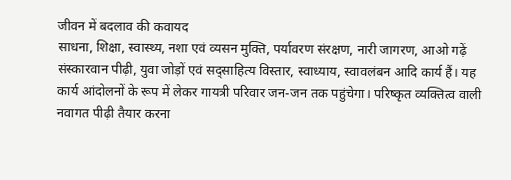जीवन में बदलाव की कवायद
साधना, शिक्षा, स्वास्थ्य, नशा एवं व्यसन मुक्ति, पर्यावरण संरक्षण, नारी जागरण, आओ गढ़ें संस्कारवान पीढ़ी, युवा जोड़ों एवं सद्साहित्य विस्तार, स्वाध्याय, स्वावलंबन आदि कार्य हैं। यह कार्य आंदोलनों के रूप में लेकर गायत्री परिवार जन-जन तक पहुंचेगा। परिष्कृत व्यक्तित्व वाली नवागत पीढ़ी तैयार करना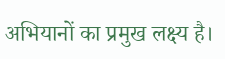अभियानों का प्रमुख लक्ष्य है।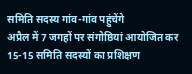समिति सदस्य गांव-गांव पहुंचेंगे
अप्रैल में 7 जगहों पर संगोष्ठियां आयोजित कर 15-15 समिति सदस्यों का प्रशिक्षण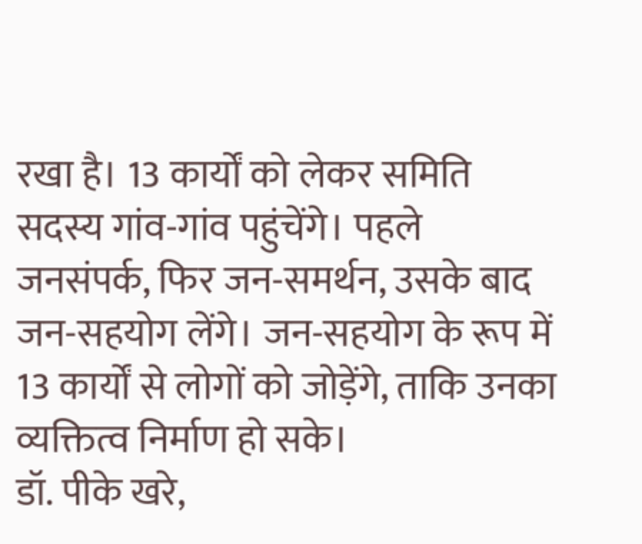रखा है। 13 कार्यों को लेकर समिति सदस्य गांव-गांव पहुंचेंगे। पहले जनसंपर्क, फिर जन-समर्थन, उसके बाद जन-सहयोग लेंगे। जन-सहयोग के रूप में 13 कार्यों से लोगों को जोड़ेंगे, ताकि उनका व्यक्तित्व निर्माण हो सके।
डॉ. पीके खरे,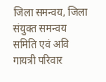जिला समन्वय, जिला संयुक्त समन्वय समिति एवं अवि गायत्री परिवार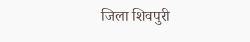जिला शिवपुरी